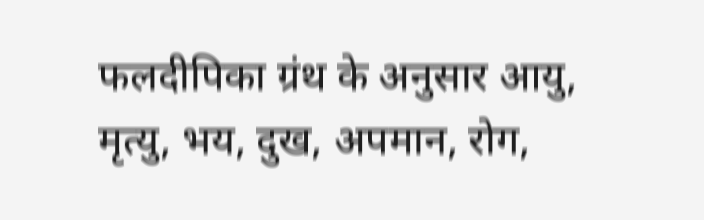फलदीपिका ग्रंथ के अनुसार आयु, मृत्यु, भय, दुख, अपमान, रोग,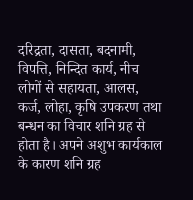दरिद्रता, दासता, बदनामी, विपत्ति, निन्दित कार्य, नीच लोगों से सहायता, आलस, कर्ज, लोहा, कृषि उपकरण तथा बन्धन का विचार शनि ग्रह से होता है। अपने अशुभ कार्यकाल के कारण शनि ग्रह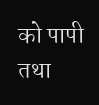को पापी तथा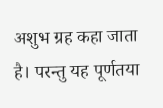अशुभ ग्रह कहा जाता है। परन्तु यह पूर्णतया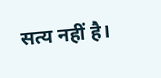सत्य नहीं है।